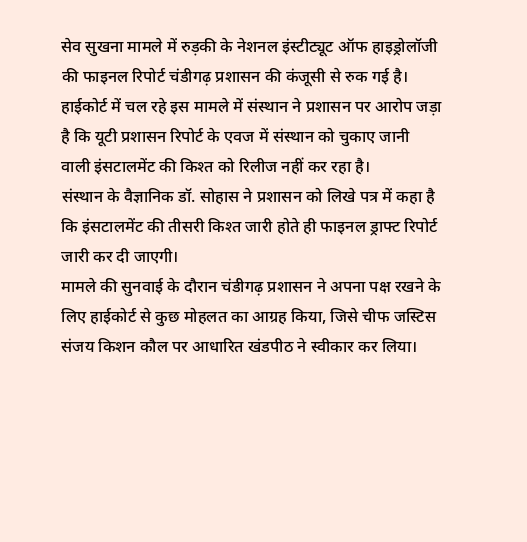सेव सुखना मामले में रुड़की के नेशनल इंस्टीट्यूट ऑफ हाइड्रोलॉजी की फाइनल रिपोर्ट चंडीगढ़ प्रशासन की कंजूसी से रुक गई है।
हाईकोर्ट में चल रहे इस मामले में संस्थान ने प्रशासन पर आरोप जड़ा है कि यूटी प्रशासन रिपोर्ट के एवज में संस्थान को चुकाए जानी वाली इंसटालमेंट की किश्त को रिलीज नहीं कर रहा है।
संस्थान के वैज्ञानिक डॉ. सोहास ने प्रशासन को लिखे पत्र में कहा है कि इंसटालमेंट की तीसरी किश्त जारी होते ही फाइनल ड्राफ्ट रिपोर्ट जारी कर दी जाएगी।
मामले की सुनवाई के दौरान चंडीगढ़ प्रशासन ने अपना पक्ष रखने के लिए हाईकोर्ट से कुछ मोहलत का आग्रह किया, जिसे चीफ जस्टिस संजय किशन कौल पर आधारित खंडपीठ ने स्वीकार कर लिया।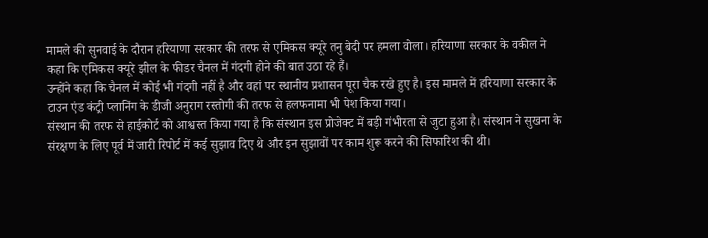मामले की सुनवाई के दौरान हरियाणा सरकार की तरफ से एमिकस क्यूरे तनु बेदी पर हमला वोला। हरियाणा सरकार के वकील ने कहा कि एमिकस क्यूरे झील के फीडर चैनल में गंदगी होने की बात उठा रहे हैं।
उन्होंने कहा कि चैनल में कोई भी गंदगी नहीं है और वहां पर स्थानीय प्रशासन पूरा चैक रखे हुए है। इस मामले में हरियाणा सरकार के टाउन एंड कंट्री प्लानिंग के डीजी अनुराग रस्तोगी की तरफ से हलफनामा भी पेश किया गया।
संस्थान की तरफ से हाईकोर्ट को आश्वस्त किया गया है कि संस्थान इस प्रोजेक्ट में बड़ी गंभीरता से जुटा हुआ है। संस्थान ने सुखना के संरक्षण के लिए पूर्व में जारी रिपोर्ट में कई सुझाव दिए थे और इन सुझावों पर काम शुरू करने की सिफारिश की थी।